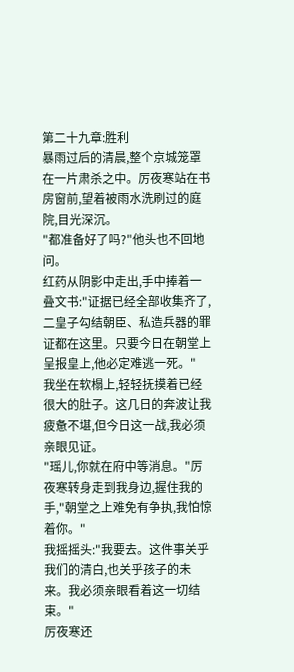第二十九章:胜利
暴雨过后的清晨,整个京城笼罩在一片肃杀之中。厉夜寒站在书房窗前,望着被雨水洗刷过的庭院,目光深沉。
"都准备好了吗?"他头也不回地问。
红药从阴影中走出,手中捧着一叠文书:"证据已经全部收集齐了,二皇子勾结朝臣、私造兵器的罪证都在这里。只要今日在朝堂上呈报皇上,他必定难逃一死。"
我坐在软榻上,轻轻抚摸着已经很大的肚子。这几日的奔波让我疲惫不堪,但今日这一战,我必须亲眼见证。
"瑶儿,你就在府中等消息。"厉夜寒转身走到我身边,握住我的手,"朝堂之上难免有争执,我怕惊着你。"
我摇摇头:"我要去。这件事关乎我们的清白,也关乎孩子的未来。我必须亲眼看着这一切结束。"
厉夜寒还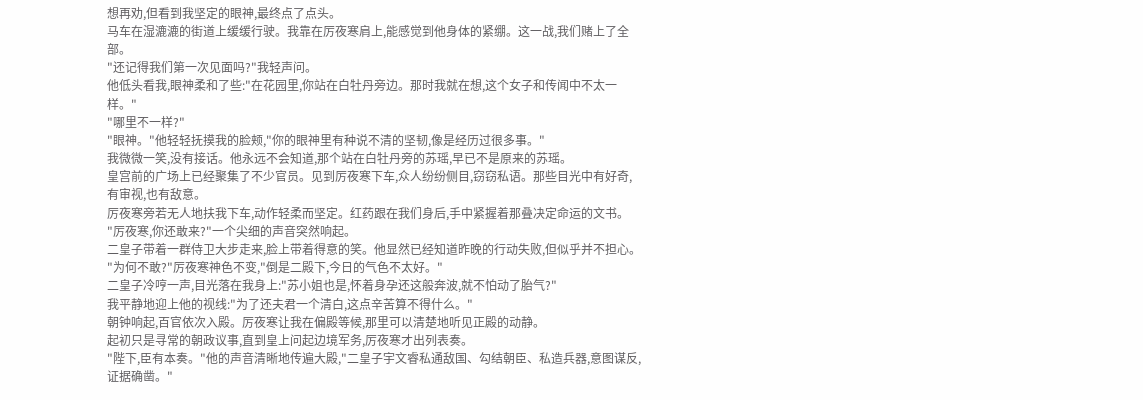想再劝,但看到我坚定的眼神,最终点了点头。
马车在湿漉漉的街道上缓缓行驶。我靠在厉夜寒肩上,能感觉到他身体的紧绷。这一战,我们赌上了全部。
"还记得我们第一次见面吗?"我轻声问。
他低头看我,眼神柔和了些:"在花园里,你站在白牡丹旁边。那时我就在想,这个女子和传闻中不太一样。"
"哪里不一样?"
"眼神。"他轻轻抚摸我的脸颊,"你的眼神里有种说不清的坚韧,像是经历过很多事。"
我微微一笑,没有接话。他永远不会知道,那个站在白牡丹旁的苏瑶,早已不是原来的苏瑶。
皇宫前的广场上已经聚集了不少官员。见到厉夜寒下车,众人纷纷侧目,窃窃私语。那些目光中有好奇,有审视,也有敌意。
厉夜寒旁若无人地扶我下车,动作轻柔而坚定。红药跟在我们身后,手中紧握着那叠决定命运的文书。
"厉夜寒,你还敢来?"一个尖细的声音突然响起。
二皇子带着一群侍卫大步走来,脸上带着得意的笑。他显然已经知道昨晚的行动失败,但似乎并不担心。
"为何不敢?"厉夜寒神色不变,"倒是二殿下,今日的气色不太好。"
二皇子冷哼一声,目光落在我身上:"苏小姐也是,怀着身孕还这般奔波,就不怕动了胎气?"
我平静地迎上他的视线:"为了还夫君一个清白,这点辛苦算不得什么。"
朝钟响起,百官依次入殿。厉夜寒让我在偏殿等候,那里可以清楚地听见正殿的动静。
起初只是寻常的朝政议事,直到皇上问起边境军务,厉夜寒才出列表奏。
"陛下,臣有本奏。"他的声音清晰地传遍大殿,"二皇子宇文睿私通敌国、勾结朝臣、私造兵器,意图谋反,证据确凿。"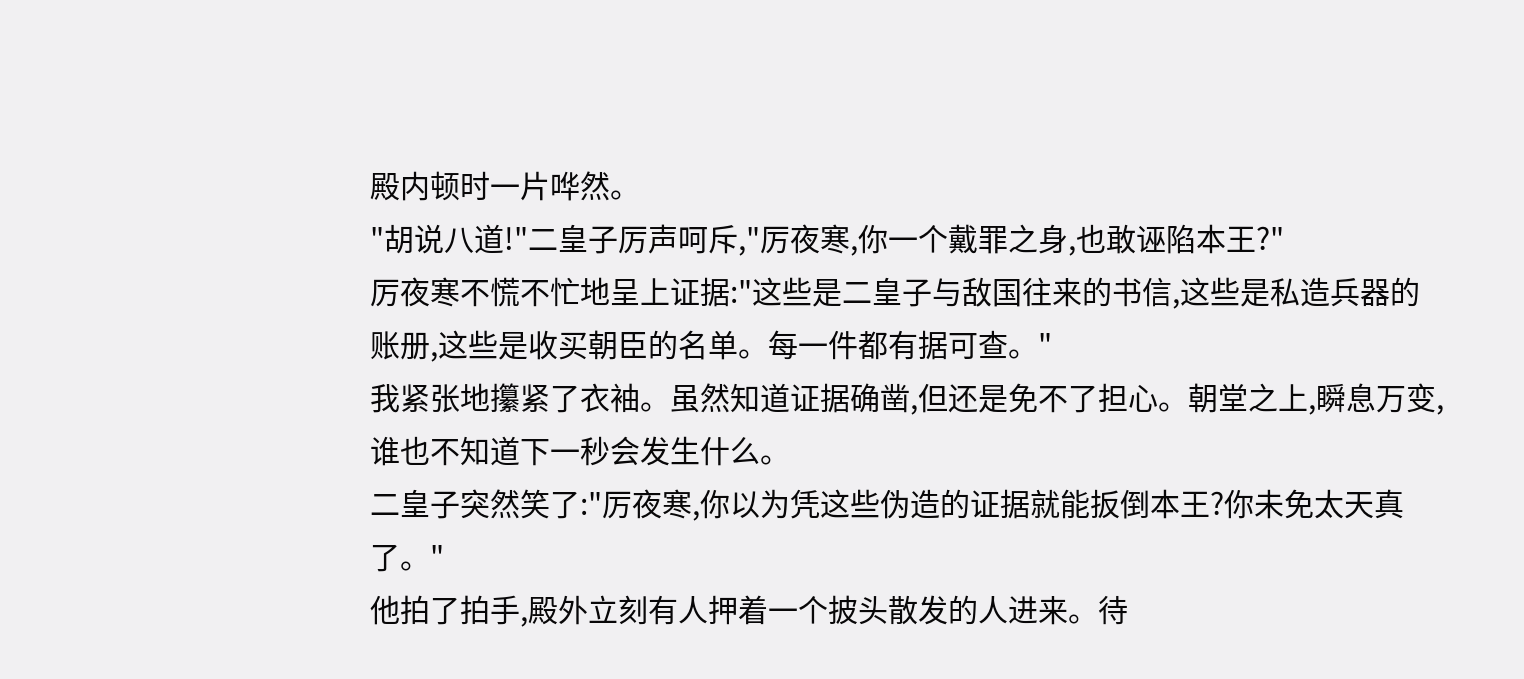殿内顿时一片哗然。
"胡说八道!"二皇子厉声呵斥,"厉夜寒,你一个戴罪之身,也敢诬陷本王?"
厉夜寒不慌不忙地呈上证据:"这些是二皇子与敌国往来的书信,这些是私造兵器的账册,这些是收买朝臣的名单。每一件都有据可查。"
我紧张地攥紧了衣袖。虽然知道证据确凿,但还是免不了担心。朝堂之上,瞬息万变,谁也不知道下一秒会发生什么。
二皇子突然笑了:"厉夜寒,你以为凭这些伪造的证据就能扳倒本王?你未免太天真了。"
他拍了拍手,殿外立刻有人押着一个披头散发的人进来。待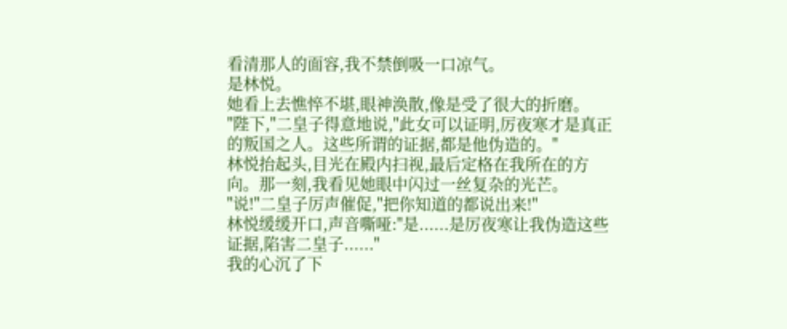看清那人的面容,我不禁倒吸一口凉气。
是林悦。
她看上去憔悴不堪,眼神涣散,像是受了很大的折磨。
"陛下,"二皇子得意地说,"此女可以证明,厉夜寒才是真正的叛国之人。这些所谓的证据,都是他伪造的。"
林悦抬起头,目光在殿内扫视,最后定格在我所在的方向。那一刻,我看见她眼中闪过一丝复杂的光芒。
"说!"二皇子厉声催促,"把你知道的都说出来!"
林悦缓缓开口,声音嘶哑:"是......是厉夜寒让我伪造这些证据,陷害二皇子......"
我的心沉了下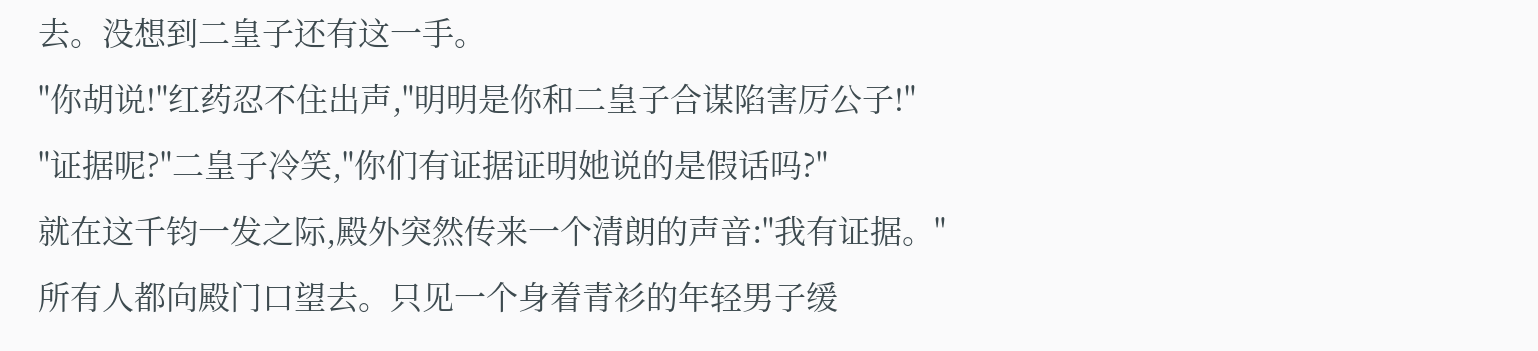去。没想到二皇子还有这一手。
"你胡说!"红药忍不住出声,"明明是你和二皇子合谋陷害厉公子!"
"证据呢?"二皇子冷笑,"你们有证据证明她说的是假话吗?"
就在这千钧一发之际,殿外突然传来一个清朗的声音:"我有证据。"
所有人都向殿门口望去。只见一个身着青衫的年轻男子缓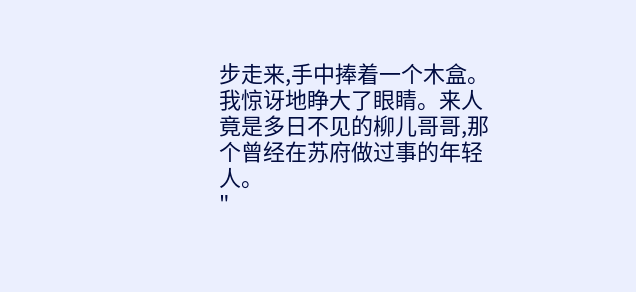步走来,手中捧着一个木盒。
我惊讶地睁大了眼睛。来人竟是多日不见的柳儿哥哥,那个曾经在苏府做过事的年轻人。
"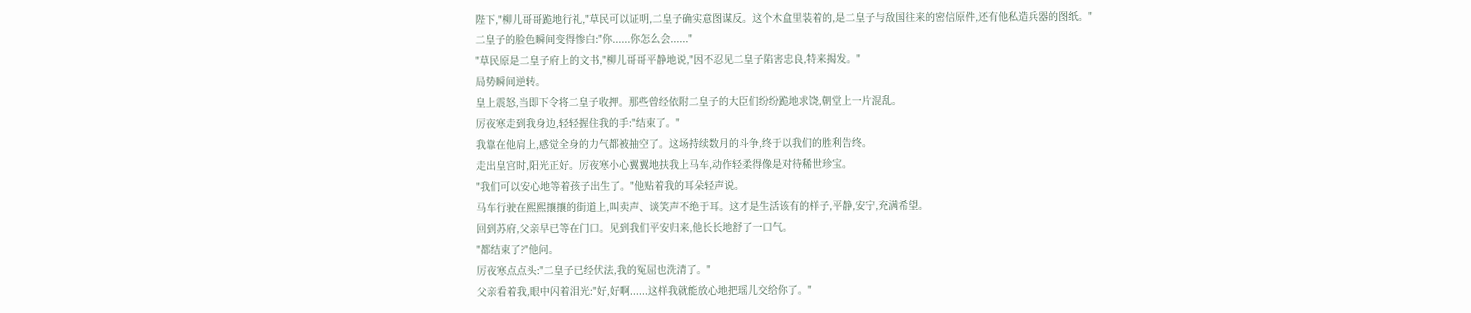陛下,"柳儿哥哥跪地行礼,"草民可以证明,二皇子确实意图谋反。这个木盒里装着的,是二皇子与敌国往来的密信原件,还有他私造兵器的图纸。"
二皇子的脸色瞬间变得惨白:"你......你怎么会......"
"草民原是二皇子府上的文书,"柳儿哥哥平静地说,"因不忍见二皇子陷害忠良,特来揭发。"
局势瞬间逆转。
皇上震怒,当即下令将二皇子收押。那些曾经依附二皇子的大臣们纷纷跪地求饶,朝堂上一片混乱。
厉夜寒走到我身边,轻轻握住我的手:"结束了。"
我靠在他肩上,感觉全身的力气都被抽空了。这场持续数月的斗争,终于以我们的胜利告终。
走出皇宫时,阳光正好。厉夜寒小心翼翼地扶我上马车,动作轻柔得像是对待稀世珍宝。
"我们可以安心地等着孩子出生了。"他贴着我的耳朵轻声说。
马车行驶在熙熙攘攘的街道上,叫卖声、谈笑声不绝于耳。这才是生活该有的样子,平静,安宁,充满希望。
回到苏府,父亲早已等在门口。见到我们平安归来,他长长地舒了一口气。
"都结束了?"他问。
厉夜寒点点头:"二皇子已经伏法,我的冤屈也洗清了。"
父亲看着我,眼中闪着泪光:"好,好啊......这样我就能放心地把瑶儿交给你了。"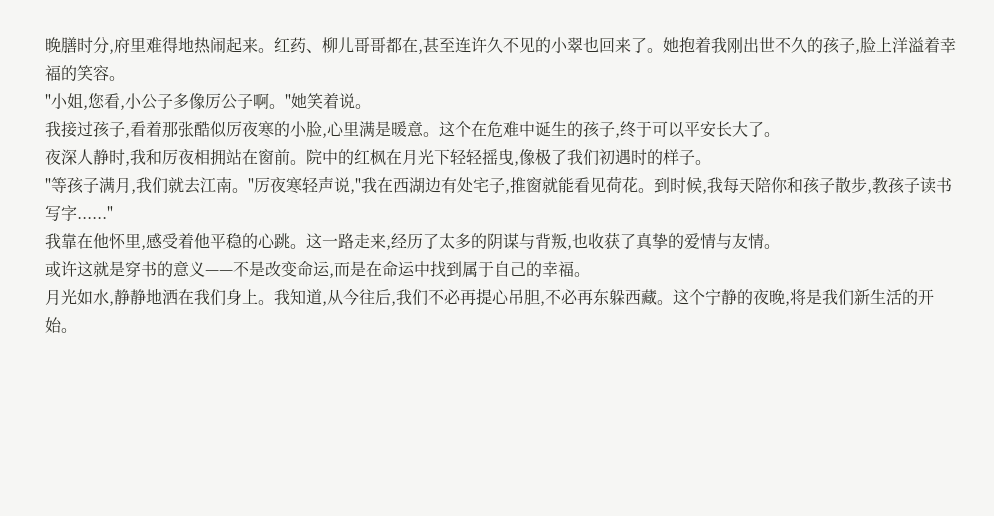晚膳时分,府里难得地热闹起来。红药、柳儿哥哥都在,甚至连许久不见的小翠也回来了。她抱着我刚出世不久的孩子,脸上洋溢着幸福的笑容。
"小姐,您看,小公子多像厉公子啊。"她笑着说。
我接过孩子,看着那张酷似厉夜寒的小脸,心里满是暖意。这个在危难中诞生的孩子,终于可以平安长大了。
夜深人静时,我和厉夜相拥站在窗前。院中的红枫在月光下轻轻摇曳,像极了我们初遇时的样子。
"等孩子满月,我们就去江南。"厉夜寒轻声说,"我在西湖边有处宅子,推窗就能看见荷花。到时候,我每天陪你和孩子散步,教孩子读书写字......"
我靠在他怀里,感受着他平稳的心跳。这一路走来,经历了太多的阴谋与背叛,也收获了真挚的爱情与友情。
或许这就是穿书的意义——不是改变命运,而是在命运中找到属于自己的幸福。
月光如水,静静地洒在我们身上。我知道,从今往后,我们不必再提心吊胆,不必再东躲西藏。这个宁静的夜晚,将是我们新生活的开始。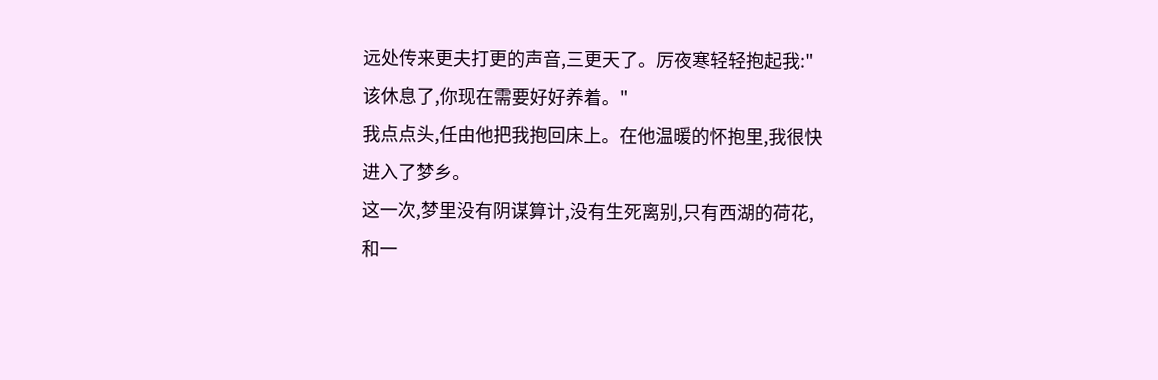远处传来更夫打更的声音,三更天了。厉夜寒轻轻抱起我:"该休息了,你现在需要好好养着。"
我点点头,任由他把我抱回床上。在他温暖的怀抱里,我很快进入了梦乡。
这一次,梦里没有阴谋算计,没有生死离别,只有西湖的荷花,和一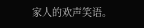家人的欢声笑语。